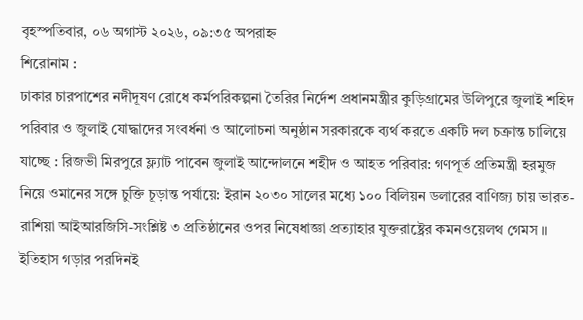বৃহস্পতিবার, ০৬ অগাস্ট ২০২৬, ০৯:৩৫ অপরাহ্ন
শিরোনাম :
ঢাকার চারপাশের নদীদূষণ রোধে কর্মপরিকল্পনা তৈরির নির্দেশ প্রধানমন্ত্রীর কুড়িগ্রামের উলিপুরে জুলাই শহিদ পরিবার ও জুলাই যোদ্ধাদের সংবর্ধনা ও আলোচনা অনুষ্ঠান সরকারকে ব্যর্থ করতে একটি দল চক্রান্ত চালিয়ে যাচ্ছে : রিজভী মিরপুরে ফ্ল্যাট পাবেন জুলাই আন্দোলনে শহীদ ও আহত পরিবার: গণপূর্ত প্রতিমন্ত্রী হরমুজ নিয়ে ওমানের সঙ্গে চুক্তি চূড়ান্ত পর্যায়ে: ইরান ২০৩০ সালের মধ্যে ১০০ বিলিয়ন ডলারের বাণিজ্য চায় ভারত-রাশিয়া আইআরজিসি-সংশ্লিষ্ট ৩ প্রতিষ্ঠানের ওপর নিষেধাজ্ঞা প্রত্যাহার যুক্তরাষ্ট্রের কমনওয়েলথ গেমস ॥ ইতিহাস গড়ার পরদিনই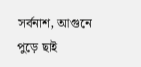সর্বনাশ, আগুনে পুড়ে ছাই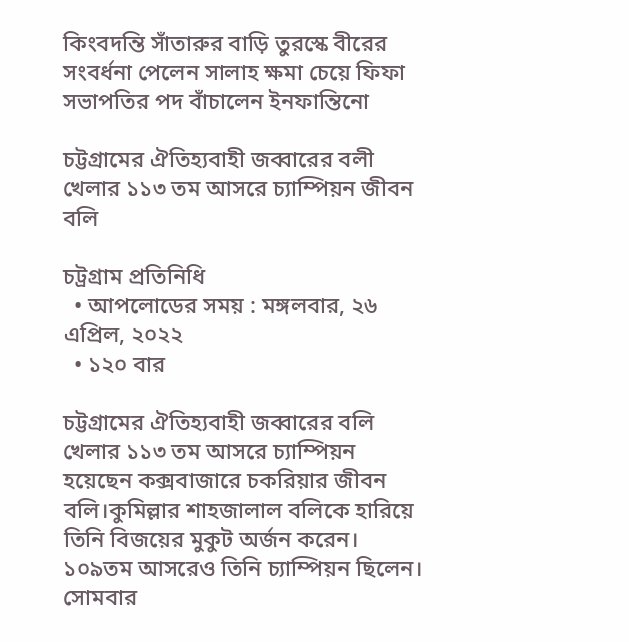কিংবদন্তি সাঁতারুর বাড়ি তুরস্কে বীরের সংবর্ধনা পেলেন সালাহ ক্ষমা চেয়ে ফিফা সভাপতির পদ বাঁচালেন ইনফান্তিনো

চট্টগ্রামের ঐতিহ্যবাহী জব্বারের বলী খেলার ১১৩ তম আসরে চ্যাম্পিয়ন জীবন বলি

চট্রগ্রাম প্রতিনিধি
  • আপলোডের সময় : মঙ্গলবার, ২৬ এপ্রিল, ২০২২
  • ১২০ বার

চট্টগ্রামের ঐতিহ্যবাহী জব্বারের বলি খেলার ১১৩ তম আসরে চ্যাম্পিয়ন হয়েছেন কক্সবাজারে চকরিয়ার জীবন বলি।কুমিল্লার শাহজালাল বলিকে হারিয়ে তিনি বিজয়ের মুকুট অর্জন করেন। ১০৯তম আসরেও তিনি চ্যাম্পিয়ন ছিলেন। সোমবার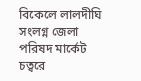বিকেলে লালদীঘি সংলগ্ন জেলা পরিষদ মার্কেট চত্বরে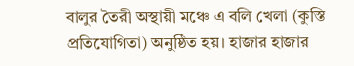বালুর তৈরী অস্থায়ী মঞ্চে এ বলি খেলা (কুস্তি প্রতিযোগিতা) অনুষ্ঠিত হয়। হাজার হাজার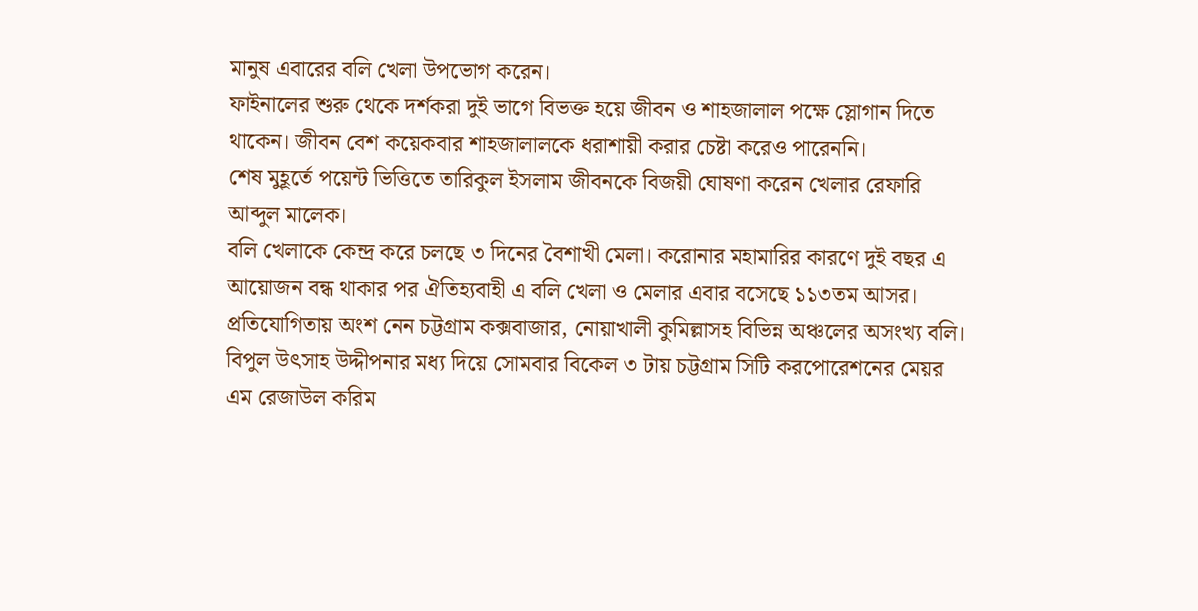মানুষ এবারের বলি খেলা উপভোগ করেন।
ফাইনালের শুরু থেকে দর্শকরা দুই ভাগে বিভক্ত হয়ে জীবন ও শাহজালাল পক্ষে স্লোগান দিতে থাকেন। জীবন বেশ কয়েকবার শাহজালালকে ধরাশায়ী করার চেষ্টা করেও পারেননি।
শেষ মুহূর্তে পয়েন্ট ভিত্তিতে তারিকুল ইসলাম জীবনকে বিজয়ী ঘোষণা করেন খেলার রেফারি আব্দুল মালেক।
বলি খেলাকে কেন্দ্র করে চলছে ৩ দিনের বৈশাখী মেলা। করোনার মহামারির কারণে দুই বছর এ আয়োজন বন্ধ থাকার পর ঐতিহ্যবাহী এ বলি খেলা ও মেলার এবার বসেছে ১১৩তম আসর। প্রতিযোগিতায় অংশ নেন চট্টগ্রাম কক্সবাজার, নোয়াখালী কুমিল্লাসহ বিভিন্ন অঞ্চলের অসংখ্য বলি।
বিপুল উৎসাহ উদ্দীপনার মধ্য দিয়ে সোমবার বিকেল ৩ টায় চট্টগ্রাম সিটি করপোরেশনের মেয়র এম রেজাউল করিম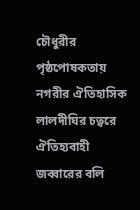চৌধুরীর পৃষ্ঠপোষকতায় নগরীর ঐতিহাসিক লালদীঘির চত্বরে ঐতিহ্যবাহী জব্বারের বলি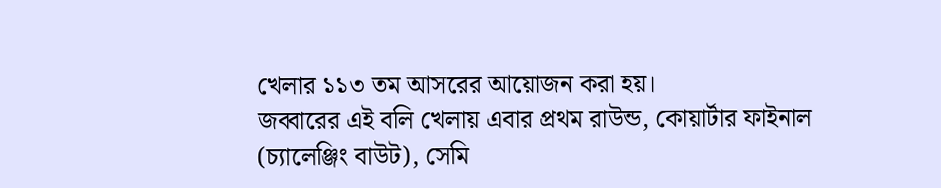খেলার ১১৩ তম আসরের আয়োজন করা হয়।
জব্বারের এই বলি খেলায় এবার প্রথম রাউন্ড, কোয়ার্টার ফাইনাল (চ্যালেঞ্জিং বাউট), সেমি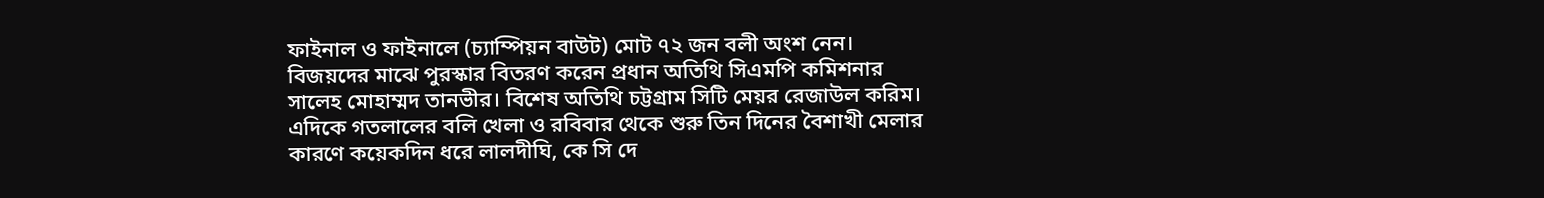ফাইনাল ও ফাইনালে (চ্যাম্পিয়ন বাউট) মোট ৭২ জন বলী অংশ নেন।
বিজয়দের মাঝে পুরস্কার বিতরণ করেন প্রধান অতিথি সিএমপি কমিশনার সালেহ মোহাম্মদ তানভীর। বিশেষ অতিথি চট্টগ্রাম সিটি মেয়র রেজাউল করিম।
এদিকে গতলালের বলি খেলা ও রবিবার থেকে শুরু তিন দিনের বৈশাখী মেলার কারণে কয়েকদিন ধরে লালদীঘি, কে সি দে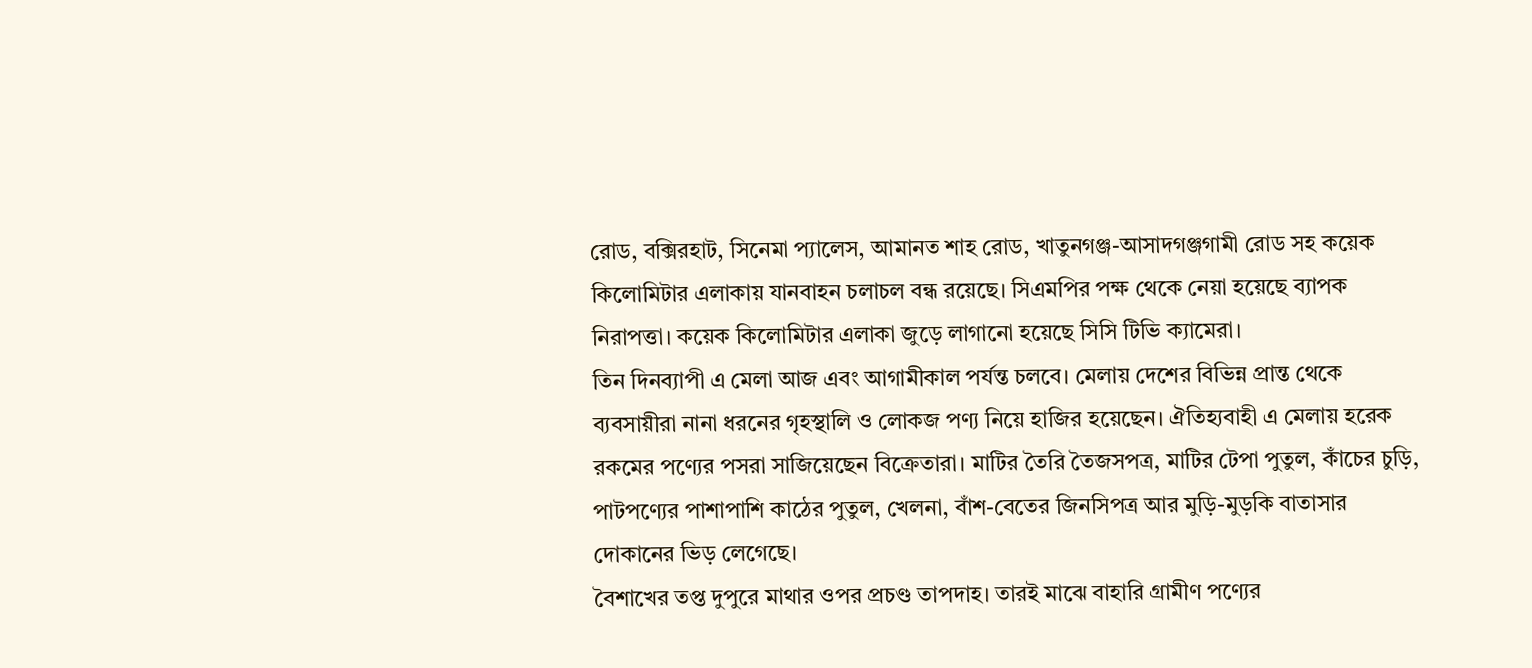রোড, বক্সিরহাট, সিনেমা প্যালেস, আমানত শাহ রোড, খাতুনগঞ্জ-আসাদগঞ্জগামী রোড সহ কয়েক কিলোমিটার এলাকায় যানবাহন চলাচল বন্ধ রয়েছে। সিএমপির পক্ষ থেকে নেয়া হয়েছে ব্যাপক নিরাপত্তা। কয়েক কিলোমিটার এলাকা জুড়ে লাগানো হয়েছে সিসি টিভি ক্যামেরা।
তিন দিনব্যাপী এ মেলা আজ এবং আগামীকাল পর্যন্ত চলবে। মেলায় দেশের বিভিন্ন প্রান্ত থেকে ব্যবসায়ীরা নানা ধরনের গৃহস্থালি ও লোকজ পণ্য নিয়ে হাজির হয়েছেন। ঐতিহ্যবাহী এ মেলায় হরেক রকমের পণ্যের পসরা সাজিয়েছেন বিক্রেতারা। মাটির তৈরি তৈজসপত্র, মাটির টেপা পুতুল, কাঁচের চুড়ি, পাটপণ্যের পাশাপাশি কাঠের পুতুল, খেলনা, বাঁশ-বেতের জিনসিপত্র আর মুড়ি-মুড়কি বাতাসার দোকানের ভিড় লেগেছে।
বৈশাখের তপ্ত দুপুরে মাথার ওপর প্রচণ্ড তাপদাহ। তারই মাঝে বাহারি গ্রামীণ পণ্যের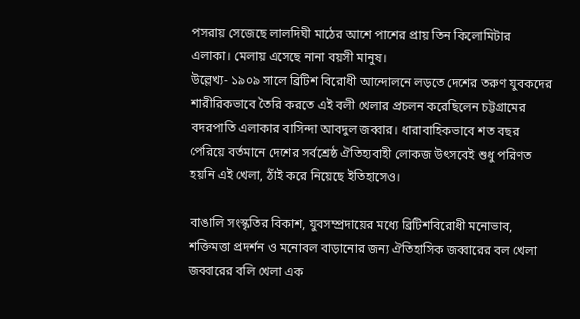পসরায় সেজেছে লালদিঘী মাঠের আশে পাশের প্রায় তিন কিলোমিটার এলাকা। মেলায় এসেছে নানা বয়সী মানুষ।
উল্লেখ্য- ১৯০৯ সালে ব্রিটিশ বিরোধী আন্দোলনে লড়তে দেশের তরুণ যুবকদের শারীরিকভাবে তৈরি করতে এই বলী খেলার প্রচলন করেছিলেন চট্টগ্রামের বদরপাতি এলাকার বাসিন্দা আবদুল জব্বার। ধারাবাহিকভাবে শত বছর পেরিয়ে বর্তমানে দেশের সর্বশ্রেষ্ঠ ঐতিহ্যবাহী লোকজ উৎসবেই শুধু পরিণত হয়নি এই খেলা, ঠাঁই করে নিয়েছে ইতিহাসেও।

বাঙালি সংস্কৃতির বিকাশ, যুবসম্প্রদায়ের মধ্যে ব্রিটিশবিরোধী মনোভাব, শক্তিমত্তা প্রদর্শন ও মনোবল বাড়ানোর জন্য ঐতিহাসিক জব্বারের বল খেলা জব্বারের বলি খেলা এক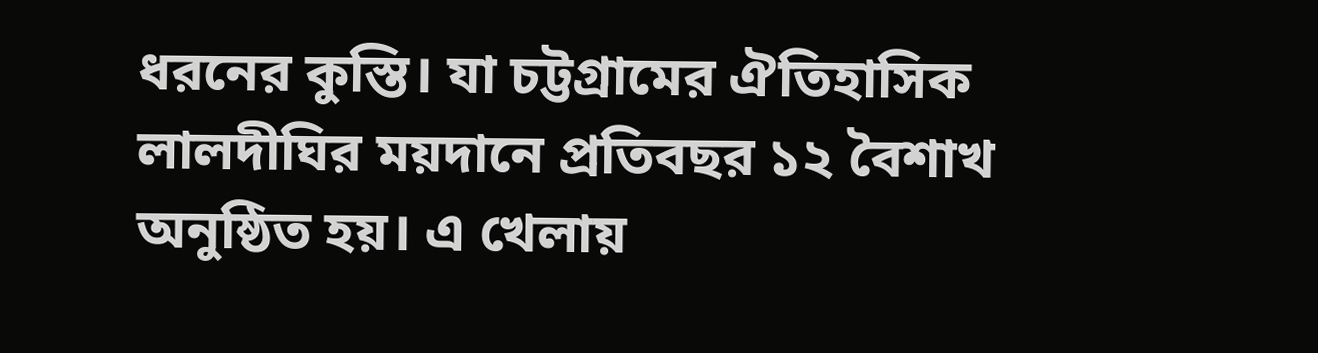ধরনের কুস্তি। যা চট্টগ্রামের ঐতিহাসিক লালদীঘির ময়দানে প্রতিবছর ১২ বৈশাখ অনুষ্ঠিত হয়। এ খেলায়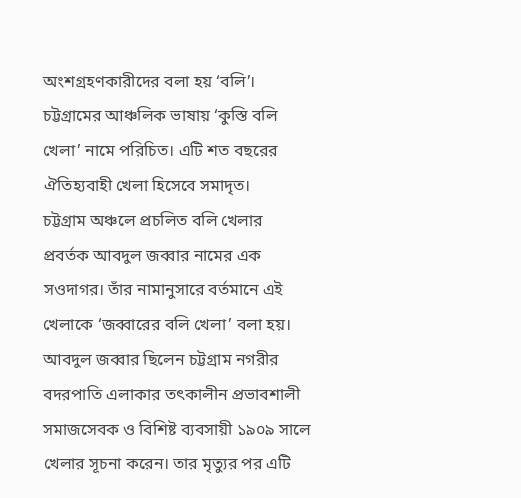অংশগ্রহণকারীদের বলা হয় ‘বলি’। চট্টগ্রামের আঞ্চলিক ভাষায় ‘কুস্তি বলি খেলা’ নামে পরিচিত। এটি শত বছরের ঐতিহ্যবাহী খেলা হিসেবে সমাদৃত।
চট্টগ্রাম অঞ্চলে প্রচলিত বলি খেলার প্রবর্তক আবদুল জব্বার নামের এক সওদাগর। তাঁর নামানুসারে বর্তমানে এই খেলাকে ‘জব্বারের বলি খেলা’ বলা হয়। আবদুল জব্বার ছিলেন চট্টগ্রাম নগরীর বদরপাতি এলাকার তৎকালীন প্রভাবশালী সমাজসেবক ও বিশিষ্ট ব্যবসায়ী ১৯০৯ সালে খেলার সূচনা করেন। তার মৃত্যুর পর এটি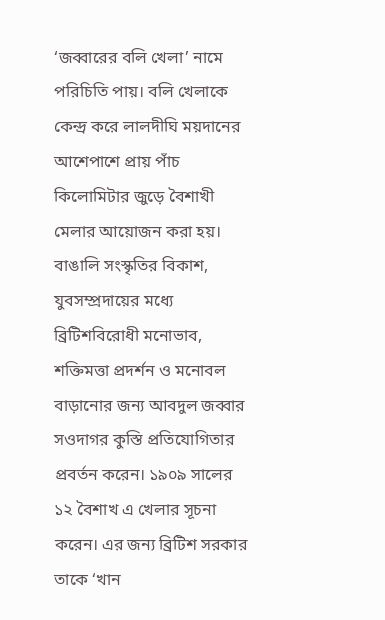‘জব্বারের বলি খেলা’ নামে পরিচিতি পায়। বলি খেলাকে কেন্দ্র করে লালদীঘি ময়দানের আশেপাশে প্রায় পাঁচ কিলোমিটার জুড়ে বৈশাখী মেলার আয়োজন করা হয়।
বাঙালি সংস্কৃতির বিকাশ, যুবসম্প্রদায়ের মধ্যে ব্রিটিশবিরোধী মনোভাব, শক্তিমত্তা প্রদর্শন ও মনোবল বাড়ানোর জন্য আবদুল জব্বার সওদাগর কুস্তি প্রতিযোগিতার প্রবর্তন করেন। ১৯০৯ সালের ১২ বৈশাখ এ খেলার সূচনা করেন। এর জন্য ব্রিটিশ সরকার তাকে ‘খান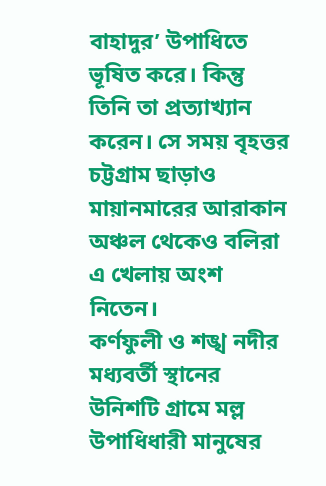বাহাদুর’ উপাধিতে ভূষিত করে। কিন্তু তিনি তা প্রত্যাখ্যান করেন। সে সময় বৃহত্তর চট্টগ্রাম ছাড়াও মায়ানমারের আরাকান অঞ্চল থেকেও বলিরা এ খেলায় অংশ নিতেন।
কর্ণফুলী ও শঙ্খ নদীর মধ্যবর্তী স্থানের উনিশটি গ্রামে মল্ল উপাধিধারী মানুষের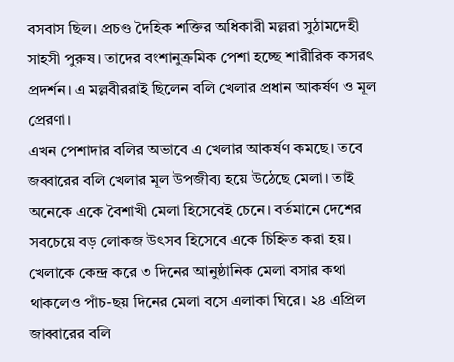বসবাস ছিল। প্রচণ্ড দৈহিক শক্তির অধিকারী মল্লরা সুঠামদেহী সাহসী পুরুষ। তাদের বংশানুক্রমিক পেশা হচ্ছে শারীরিক কসরৎ প্রদর্শন। এ মল্লবীররাই ছিলেন বলি খেলার প্রধান আকর্ষণ ও মূল প্রেরণা।
এখন পেশাদার বলির অভাবে এ খেলার আকর্ষণ কমছে। তবে জব্বারের বলি খেলার মূল উপজীব্য হয়ে উঠেছে মেলা। তাই অনেকে একে বৈশাখী মেলা হিসেবেই চেনে। বর্তমানে দেশের সবচেয়ে বড় লোকজ উৎসব হিসেবে একে চিহ্নিত করা হয়। খেলাকে কেন্দ্র করে ৩ দিনের আনুষ্ঠানিক মেলা বসার কথা থাকলেও পাঁচ-ছয় দিনের মেলা বসে এলাকা ঘিরে। ২৪ এপ্রিল জাব্বারের বলি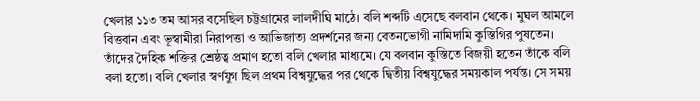খেলার ১১৩ তম আসর বসেছিল চট্টগ্রামের লালদীঘি মাঠে। বলি শব্দটি এসেছে বলবান থেকে। মুঘল আমলে বিত্তবান এবং ভূস্বামীরা নিরাপত্তা ও আভিজাত্য প্রদর্শনের জন্য বেতনভোগী নামিদামি কুস্তিগির পুষতেন। তাঁদের দৈহিক শক্তির শ্রেষ্ঠত্ব প্রমাণ হতো বলি খেলার মাধ্যমে। যে বলবান কুস্তিতে বিজয়ী হতেন তাঁকে বলি বলা হতো। বলি খেলার স্বর্ণযুগ ছিল প্রথম বিশ্বযুদ্ধের পর থেকে দ্বিতীয় বিশ্বযুদ্ধের সময়কাল পর্যন্ত। সে সময়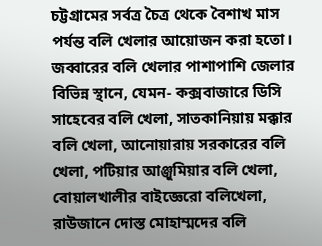চট্টগ্রামের সর্বত্র চৈত্র থেকে বৈশাখ মাস পর্যন্ত বলি খেলার আয়োজন করা হতো। জব্বারের বলি খেলার পাশাপাশি জেলার বিভিন্ন স্থানে, যেমন- কক্সবাজারে ডিসি সাহেবের বলি খেলা, সাতকানিয়ায় মক্কার বলি খেলা, আনোয়ারায় সরকারের বলি খেলা, পটিয়ার আঞ্জুমিয়ার বলি খেলা, বোয়ালখালীর বাইজ্ঞেরো বলিখেলা, রাউজানে দোস্ত মোহাম্মদের বলি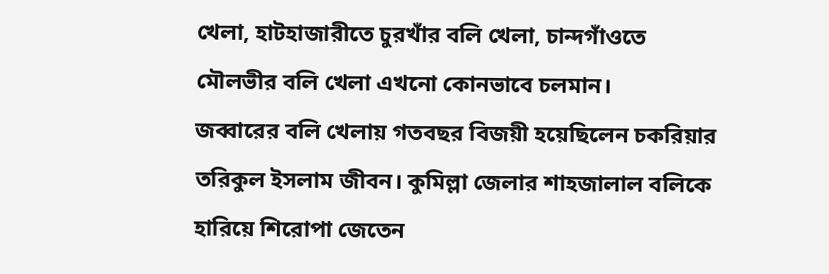খেলা, হাটহাজারীতে চুরখাঁর বলি খেলা, চান্দগাঁওতে মৌলভীর বলি খেলা এখনো কোনভাবে চলমান।
জব্বারের বলি খেলায় গতবছর বিজয়ী হয়েছিলেন চকরিয়ার তরিকুল ইসলাম জীবন। কুমিল্লা জেলার শাহজালাল বলিকে হারিয়ে শিরোপা জেতেন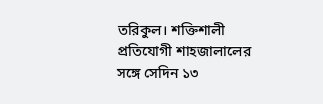তরিকুল। শক্তিশালী প্রতিযোগী শাহজালালের সঙ্গে সেদিন ১৩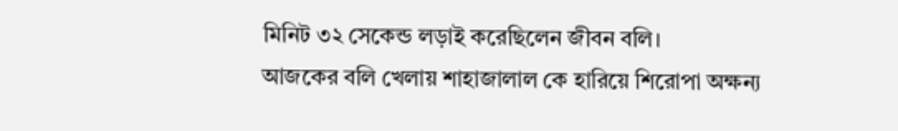মিনিট ৩২ সেকেন্ড লড়াই করেছিলেন জীবন বলি।
আজকের বলি খেলায় শাহাজালাল কে হারিয়ে শিরোপা অক্ষন্য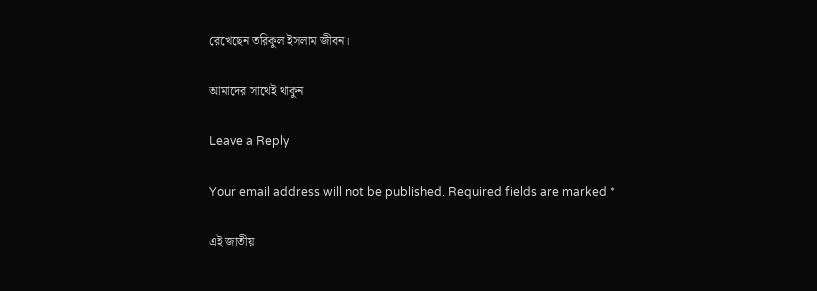রেখেছেন তরিকুল ইসলাম জীবন।

আমাদের সাথেই থাকুন

Leave a Reply

Your email address will not be published. Required fields are marked *

এই জাতীয়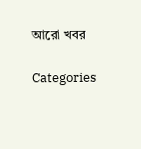আরো খবর

Categories